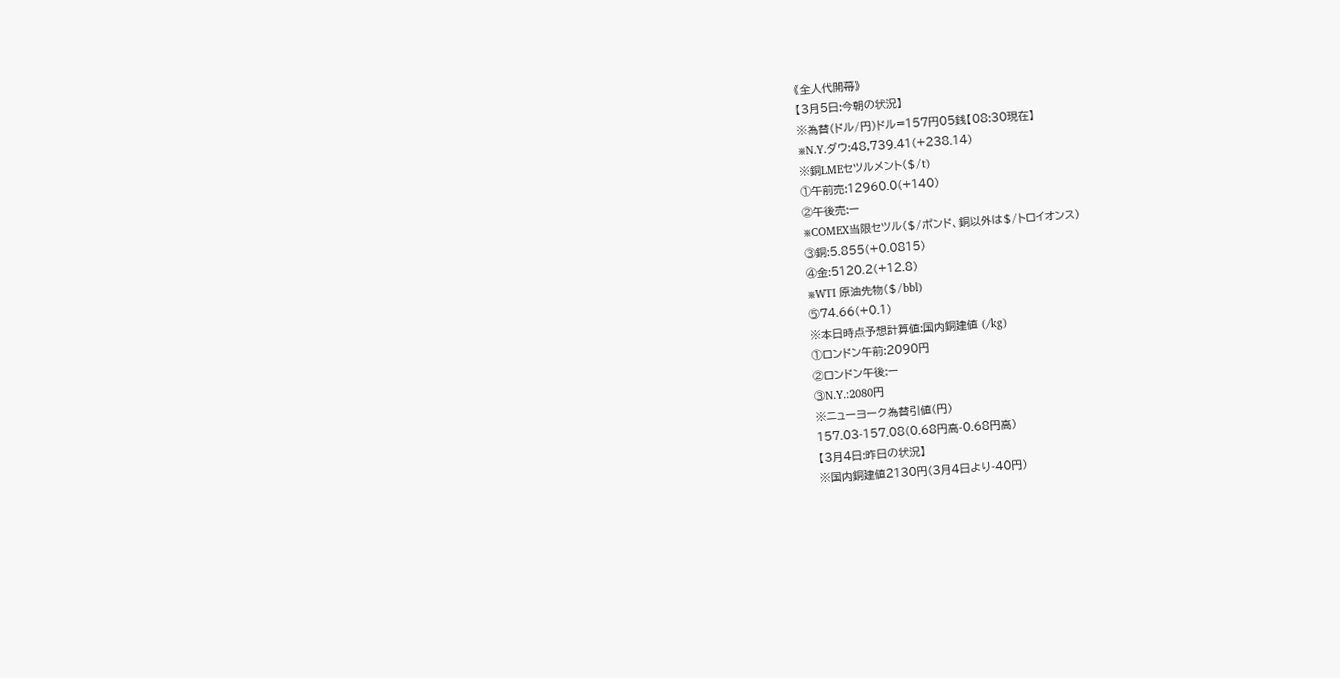《全人代開幕》
【3月5日:今朝の状況】
※為替(ドル/円)ドル=157円05銭【08:30現在】
※N.Y.ダウ:48,739.41(+238.14)
※銅LMEセツルメント($/t)
①午前売:12960.0(+140)
②午後売:ー
※COMEX当限セツル($/ポンド、銅以外は$/トロイオンス)
③銅:5.855(+0.0815)
④金:5120.2(+12.8)
※WTI 原油先物($/bbl)
⑤74.66(+0.1)
※本日時点予想計算値:国内銅建値 (/kg)
①ロンドン午前:2090円
②ロンドン午後:ー
③N.Y.:2080円
※ニューヨーク為替引値(円)
157.03-157.08(0.68円高-0.68円高)
【3月4日:昨日の状況】
※国内銅建値2130円(3月4日より-40円)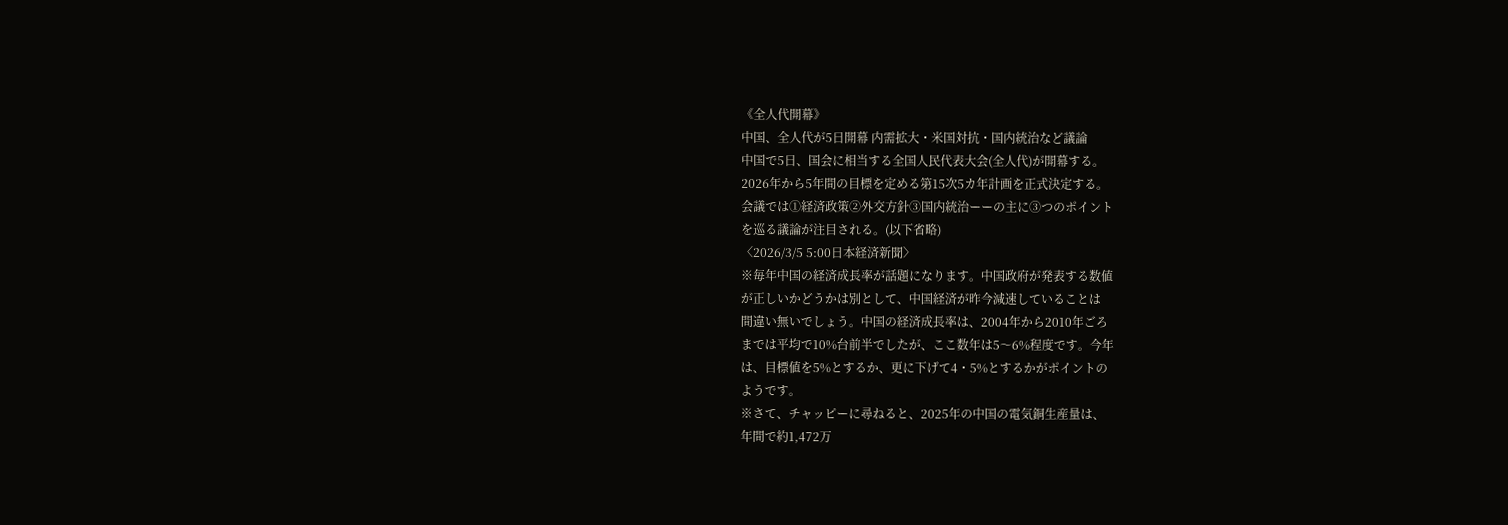《全人代開幕》
中国、全人代が5日開幕 内需拡大・米国対抗・国内統治など議論
中国で5日、国会に相当する全国人民代表大会(全人代)が開幕する。
2026年から5年間の目標を定める第15次5カ年計画を正式決定する。
会議では①経済政策②外交方針③国内統治ーーの主に③つのポイント
を巡る議論が注目される。(以下省略)
〈2026/3/5 5:00日本経済新聞〉
※毎年中国の経済成長率が話題になります。中国政府が発表する数値
が正しいかどうかは別として、中国経済が昨今減速していることは
間違い無いでしょう。中国の経済成長率は、2004年から2010年ごろ
までは平均で10%台前半でしたが、ここ数年は5〜6%程度です。今年
は、目標値を5%とするか、更に下げて4・5%とするかがポイントの
ようです。
※さて、チャッピーに尋ねると、2025年の中国の電気銅生産量は、
年間で約1,472万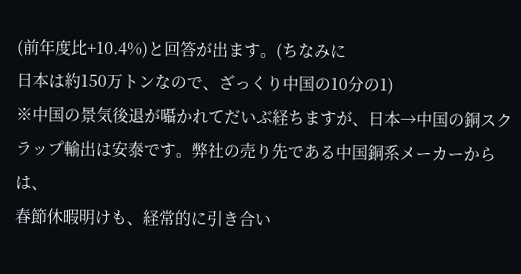(前年度比+10.4%)と回答が出ます。(ちなみに
日本は約150万トンなので、ざっくり中国の10分の1)
※中国の景気後退が囁かれてだいぶ経ちますが、日本→中国の銅スク
ラップ輸出は安泰です。弊社の売り先である中国銅系メーカーからは、
春節休暇明けも、経常的に引き合い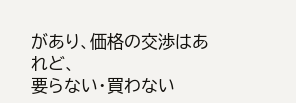があり、価格の交渉はあれど、
要らない・買わない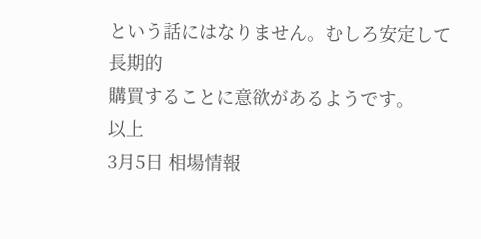という話にはなりません。むしろ安定して長期的
購買することに意欲があるようです。
以上
3月5日 相場情報